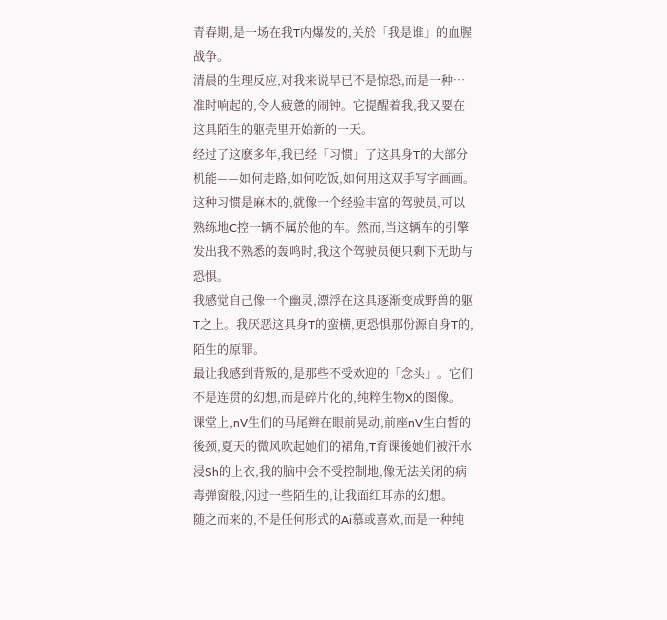青春期,是一场在我T内爆发的,关於「我是谁」的血腥战争。
清晨的生理反应,对我来说早已不是惊恐,而是一种…准时响起的,令人疲惫的闹钟。它提醒着我,我又要在这具陌生的躯壳里开始新的一天。
经过了这麽多年,我已经「习惯」了这具身T的大部分机能——如何走路,如何吃饭,如何用这双手写字画画。
这种习惯是麻木的,就像一个经验丰富的驾驶员,可以熟练地C控一辆不属於他的车。然而,当这辆车的引擎发出我不熟悉的轰鸣时,我这个驾驶员便只剩下无助与恐惧。
我感觉自己像一个幽灵,漂浮在这具逐渐变成野兽的躯T之上。我厌恶这具身T的蛮横,更恐惧那份源自身T的,陌生的原罪。
最让我感到背叛的,是那些不受欢迎的「念头」。它们不是连贯的幻想,而是碎片化的,纯粹生物X的图像。
课堂上,nV生们的马尾辫在眼前晃动,前座nV生白皙的後颈,夏天的微风吹起她们的裙角,T育课後她们被汗水浸Sh的上衣,我的脑中会不受控制地,像无法关闭的病毒弹窗般,闪过一些陌生的,让我面红耳赤的幻想。
随之而来的,不是任何形式的Ai慕或喜欢,而是一种纯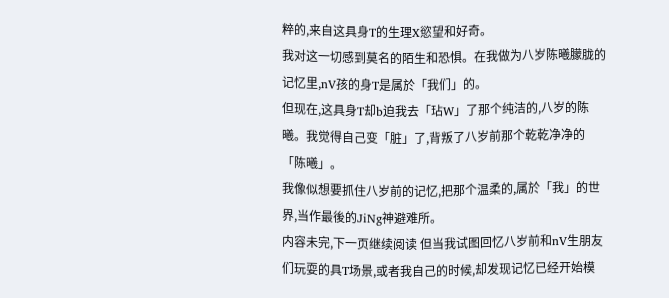粹的,来自这具身T的生理X慾望和好奇。
我对这一切感到莫名的陌生和恐惧。在我做为八岁陈曦朦胧的记忆里,nV孩的身T是属於「我们」的。
但现在,这具身T却b迫我去「玷W」了那个纯洁的,八岁的陈曦。我觉得自己变「脏」了,背叛了八岁前那个乾乾净净的「陈曦」。
我像似想要抓住八岁前的记忆,把那个温柔的,属於「我」的世界,当作最後的JiNg神避难所。
内容未完,下一页继续阅读 但当我试图回忆八岁前和nV生朋友们玩耍的具T场景,或者我自己的时候,却发现记忆已经开始模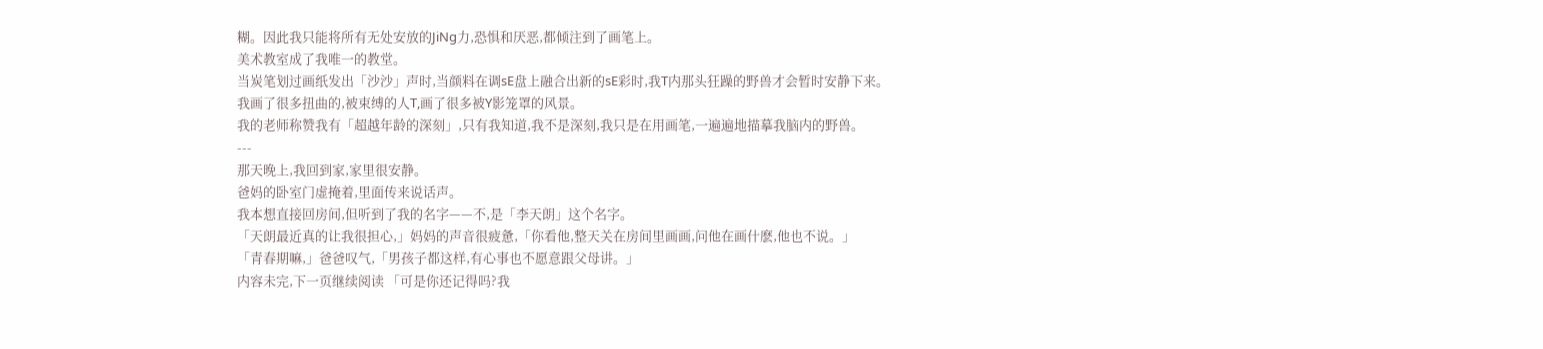糊。因此我只能将所有无处安放的JiNg力,恐惧和厌恶,都倾注到了画笔上。
美术教室成了我唯一的教堂。
当炭笔划过画纸发出「沙沙」声时,当颜料在调sE盘上融合出新的sE彩时,我T内那头狂躁的野兽才会暂时安静下来。
我画了很多扭曲的,被束缚的人T,画了很多被Y影笼罩的风景。
我的老师称赞我有「超越年龄的深刻」,只有我知道,我不是深刻,我只是在用画笔,一遍遍地描摹我脑内的野兽。
---
那天晚上,我回到家,家里很安静。
爸妈的卧室门虚掩着,里面传来说话声。
我本想直接回房间,但听到了我的名字——不,是「李天朗」这个名字。
「天朗最近真的让我很担心,」妈妈的声音很疲惫,「你看他,整天关在房间里画画,问他在画什麽,他也不说。」
「青春期嘛,」爸爸叹气,「男孩子都这样,有心事也不愿意跟父母讲。」
内容未完,下一页继续阅读 「可是你还记得吗?我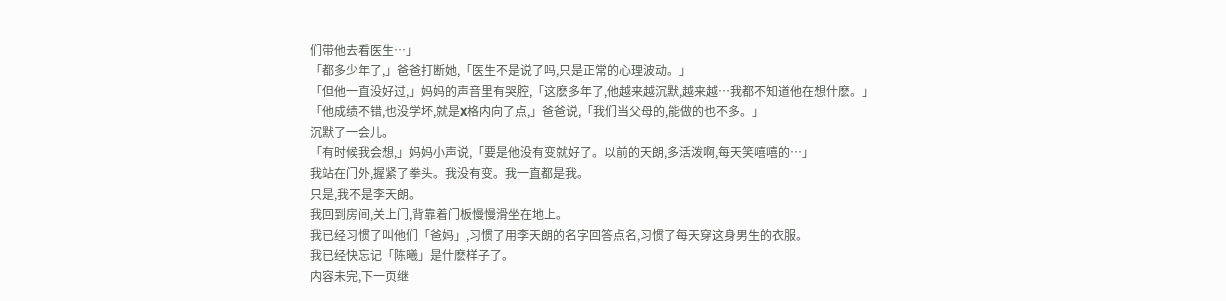们带他去看医生…」
「都多少年了,」爸爸打断她,「医生不是说了吗,只是正常的心理波动。」
「但他一直没好过,」妈妈的声音里有哭腔,「这麽多年了,他越来越沉默,越来越…我都不知道他在想什麽。」
「他成绩不错,也没学坏,就是X格内向了点,」爸爸说,「我们当父母的,能做的也不多。」
沉默了一会儿。
「有时候我会想,」妈妈小声说,「要是他没有变就好了。以前的天朗,多活泼啊,每天笑嘻嘻的…」
我站在门外,握紧了拳头。我没有变。我一直都是我。
只是,我不是李天朗。
我回到房间,关上门,背靠着门板慢慢滑坐在地上。
我已经习惯了叫他们「爸妈」,习惯了用李天朗的名字回答点名,习惯了每天穿这身男生的衣服。
我已经快忘记「陈曦」是什麽样子了。
内容未完,下一页继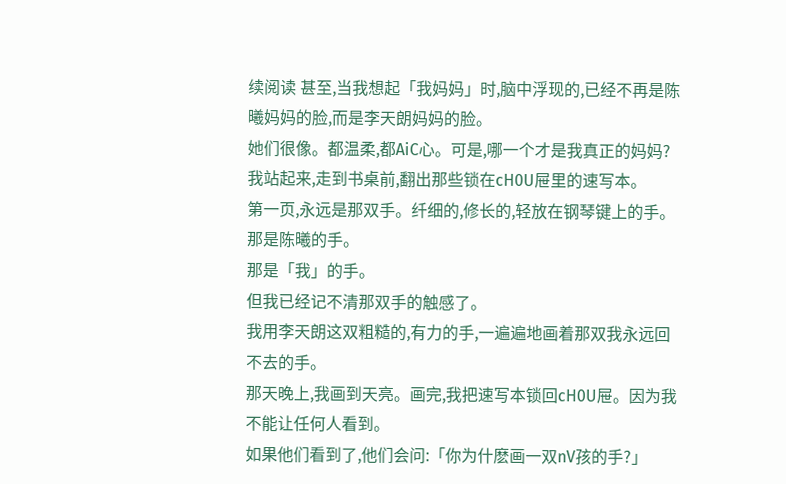续阅读 甚至,当我想起「我妈妈」时,脑中浮现的,已经不再是陈曦妈妈的脸,而是李天朗妈妈的脸。
她们很像。都温柔,都AiC心。可是,哪一个才是我真正的妈妈?
我站起来,走到书桌前,翻出那些锁在cH0U屉里的速写本。
第一页,永远是那双手。纤细的,修长的,轻放在钢琴键上的手。
那是陈曦的手。
那是「我」的手。
但我已经记不清那双手的触感了。
我用李天朗这双粗糙的,有力的手,一遍遍地画着那双我永远回不去的手。
那天晚上,我画到天亮。画完,我把速写本锁回cH0U屉。因为我不能让任何人看到。
如果他们看到了,他们会问:「你为什麽画一双nV孩的手?」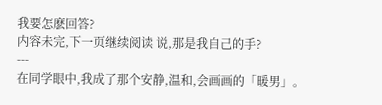我要怎麽回答?
内容未完,下一页继续阅读 说,那是我自己的手?
---
在同学眼中,我成了那个安静,温和,会画画的「暖男」。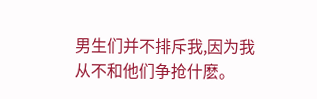男生们并不排斥我,因为我从不和他们争抢什麽。